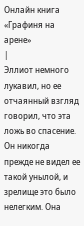Онлайн книга «Графиня на арене»
|
Эллиот немного лукавил, но ее отчаянный взгляд говорил, что эта ложь во спасение. Он никогда прежде не видел ее такой унылой, и зрелище это было нелегким. Она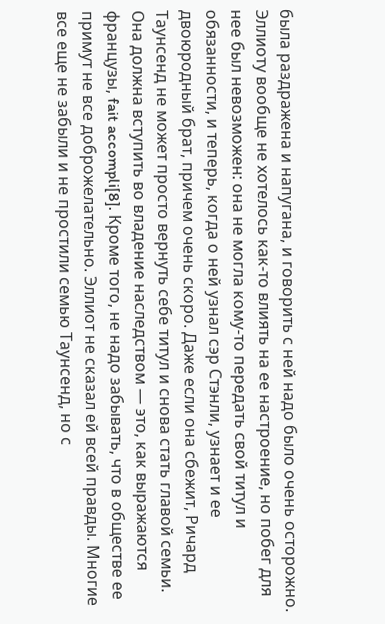была раздражена и напугана, и говорить с ней надо было очень осторожно. Эллиоту вообще не хотелось как-то влиять на ее настроение, но побег для нее был невозможен: она не могла кому-то передать свой титул и обязанности, и теперь, когда о ней узнал сэр Стэнли, узнает и ее двоюродный брат, причем очень скоро. Даже если она сбежит, Ричард Таунсенд не может просто вернуть себе титул и снова стать главой семьи. Она должна вступить во владение наследством — это, как выражаются французы, fait accompli[8]. Кроме того, не надо забывать, что в обществе ее примут не все доброжелательно. Эллиот не сказал ей всей правды. Многие все еще не забыли и не простили семью Таунсенд, но с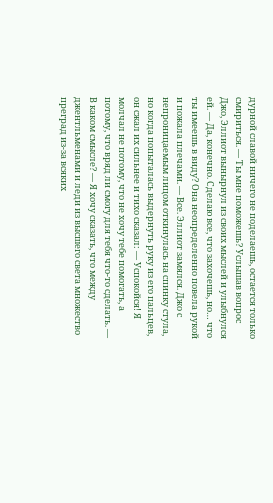дурной славой ничего не поделаешь, остается только смириться. — Ты мне поможешь? Услышав вопрос Джо, Эллиот вынырнул из своих мыслей и улыбнулся ей. — Да, конечно. Сделаю все, что захочешь, но… что ты имеешь в виду? Она неопределенно повела рукой и пожала плечами. — Все. Эллиот замялся. Джо с непроницаемым лицом откинулась на спинку стула, но когда попыталась выдернуть руку из его пальцев, он сжал их сильнее и тихо сказал: — Успокойся! Я молчал не потому, что не хочу тебе помогать, а потому, что вряд ли смогу для тебя что-то сделать. — В каком смысле? — Я хочу сказать, что между джентльменами и леди из высшего света множество преград из-за всяких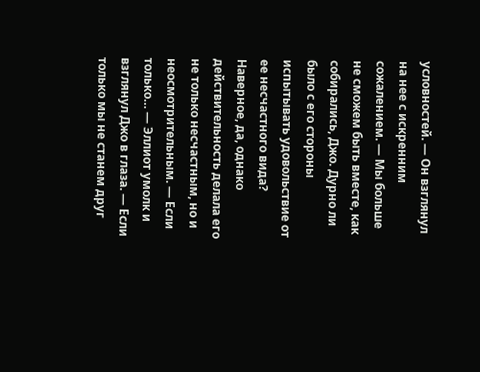условностей. — Он взглянул на нее с искренним сожалением. — Мы больше не сможем быть вместе, как собирались, Джо. Дурно ли было с его стороны испытывать удовольствие от ее несчастного вида? Наверное, да, однако действительность делала его не только несчастным, но и неосмотрительным. — Если только… — Эллиот умолк и взглянул Джо в глаза. — Если только мы не станем друг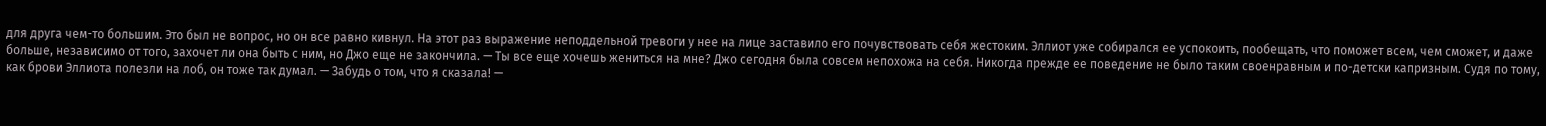для друга чем-то большим. Это был не вопрос, но он все равно кивнул. На этот раз выражение неподдельной тревоги у нее на лице заставило его почувствовать себя жестоким. Эллиот уже собирался ее успокоить, пообещать, что поможет всем, чем сможет, и даже больше, независимо от того, захочет ли она быть с ним, но Джо еще не закончила. — Ты все еще хочешь жениться на мне? Джо сегодня была совсем непохожа на себя. Никогда прежде ее поведение не было таким своенравным и по-детски капризным. Судя по тому, как брови Эллиота полезли на лоб, он тоже так думал. — Забудь о том, что я сказала! —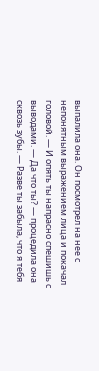выпалила она. Он посмотрел на нее с непонятным выражением лица и покачал головой. — И опять ты напрасно спешишь с выводами. — Да что ты? — процедила она сквозь зубы. — Разве ты забыла, что я тебя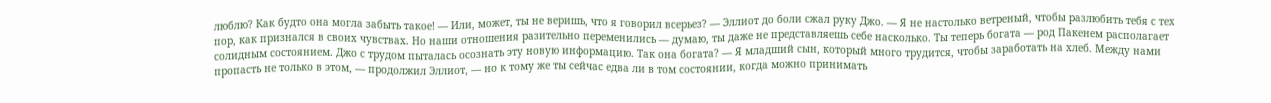люблю? Как будто она могла забыть такое! — Или, может, ты не веришь, что я говорил всерьез? — Эллиот до боли сжал руку Джо. — Я не настолько ветреный, чтобы разлюбить тебя с тех пор, как признался в своих чувствах. Но наши отношения разительно переменились — думаю, ты даже не представляешь себе насколько. Ты теперь богата — род Пакенем располагает солидным состоянием. Джо с трудом пыталась осознать эту новую информацию. Так она богата? — Я младший сын, который много трудится, чтобы заработать на хлеб. Между нами пропасть не только в этом, — продолжил Эллиот, — но к тому же ты сейчас едва ли в том состоянии, когда можно принимать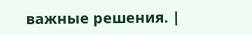важные решения. |